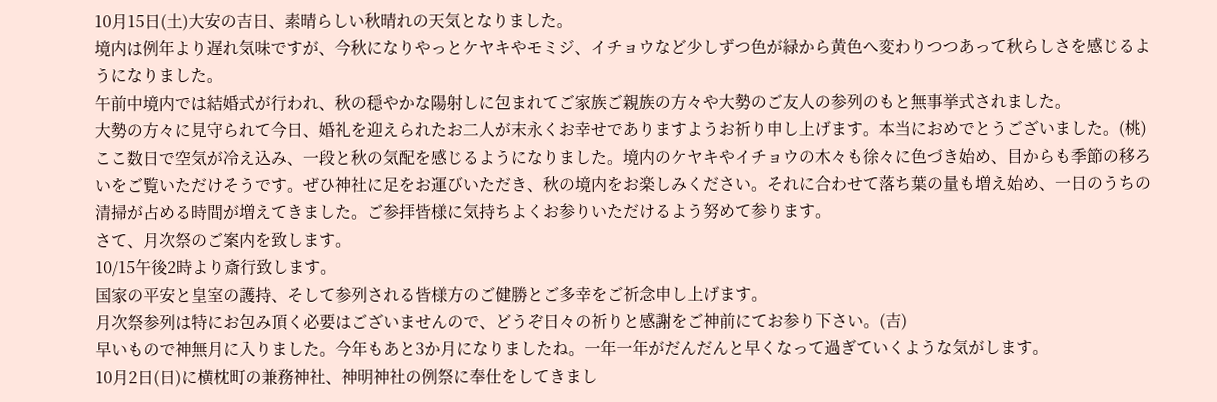10月15日(土)大安の吉日、素晴らしい秋晴れの天気となりました。
境内は例年より遅れ気味ですが、今秋になりやっとケヤキやモミジ、イチョウなど少しずつ色が緑から黄色へ変わりつつあって秋らしさを感じるようになりました。
午前中境内では結婚式が行われ、秋の穏やかな陽射しに包まれてご家族ご親族の方々や大勢のご友人の参列のもと無事挙式されました。
大勢の方々に見守られて今日、婚礼を迎えられたお二人が末永くお幸せでありますようお祈り申し上げます。本当におめでとうございました。(桃)
ここ数日で空気が冷え込み、一段と秋の気配を感じるようになりました。境内のケヤキやイチョウの木々も徐々に色づき始め、目からも季節の移ろいをご覧いただけそうです。ぜひ神社に足をお運びいただき、秋の境内をお楽しみください。それに合わせて落ち葉の量も増え始め、一日のうちの清掃が占める時間が増えてきました。ご参拝皆様に気持ちよくお参りいただけるよう努めて参ります。
さて、月次祭のご案内を致します。
10/15午後2時より斎行致します。
国家の平安と皇室の護持、そして参列される皆様方のご健勝とご多幸をご祈念申し上げます。
月次祭参列は特にお包み頂く必要はございませんので、どうぞ日々の祈りと感謝をご神前にてお参り下さい。(吉)
早いもので神無月に入りました。今年もあと3か月になりましたね。一年一年がだんだんと早くなって過ぎていくような気がします。
10月2日(日)に横枕町の兼務神社、神明神社の例祭に奉仕をしてきまし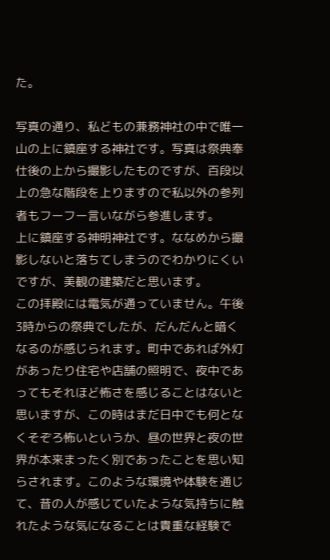た。

写真の通り、私どもの兼務神社の中で唯一山の上に鎮座する神社です。写真は祭典奉仕後の上から撮影したものですが、百段以上の急な階段を上りますので私以外の参列者もフーフー言いながら参進します。
上に鎮座する神明神社です。ななめから撮影しないと落ちてしまうのでわかりにくいですが、美観の建築だと思います。
この拝殿には電気が通っていません。午後3時からの祭典でしたが、だんだんと暗くなるのが感じられます。町中であれば外灯があったり住宅や店舗の照明で、夜中であってもそれほど怖さを感じることはないと思いますが、この時はまだ日中でも何となくそぞろ怖いというか、昼の世界と夜の世界が本来まったく別であったことを思い知らされます。このような環境や体験を通じて、昔の人が感じていたような気持ちに触れたような気になることは貴重な経験で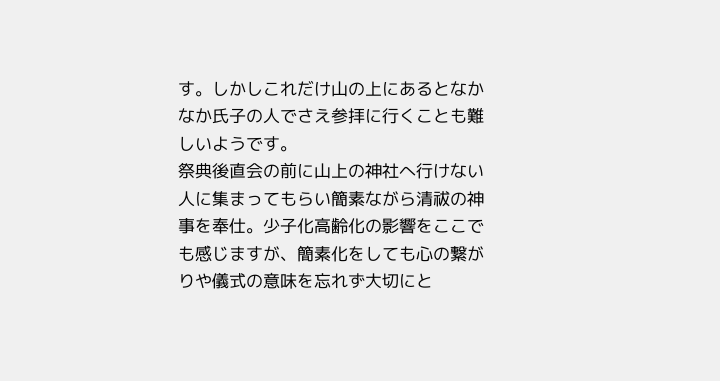す。しかしこれだけ山の上にあるとなかなか氏子の人でさえ参拝に行くことも難しいようです。
祭典後直会の前に山上の神社へ行けない人に集まってもらい簡素ながら清祓の神事を奉仕。少子化高齢化の影響をここでも感じますが、簡素化をしても心の繋がりや儀式の意味を忘れず大切にと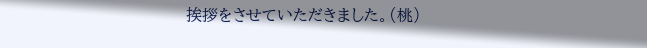挨拶をさせていただきました。(桃)